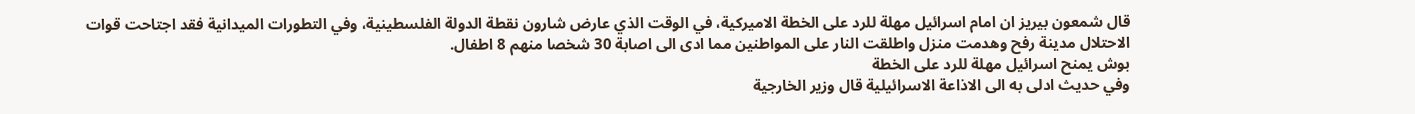قال شمعون بيريز ان امام اسرائيل مهلة للرد على الخطة الاميركية، في الوقت الذي عارض شارون نقطة الدولة الفلسطينية، وفي التطورات الميدانية فقد اجتاحت قوات الاحتلال مدينة رفح وهدمت منزل واطلقت النار على المواطنين مما ادى الى اصابة 30 شخصا منهم 8 اطفال.
بوش يمنح اسرائيل مهلة للرد على الخطة
وفي حديث ادلى به الى الاذاعة الاسرائيلية قال وزير الخارجية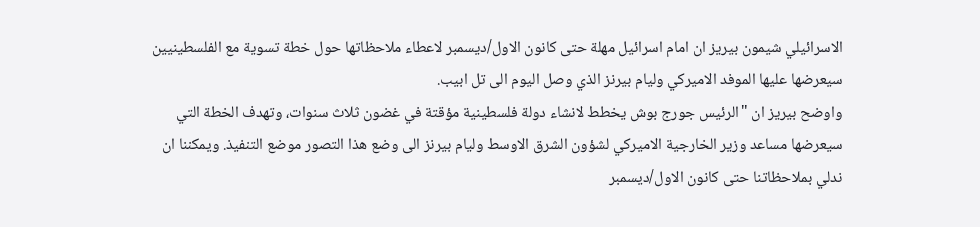الاسرائيلي شيمون بيريز ان امام اسرائيل مهلة حتى كانون الاول/ديسمبر لاعطاء ملاحظاتها حول خطة تسوية مع الفلسطينيين سيعرضها عليها الموفد الاميركي وليام بيرنز الذي وصل اليوم الى تل ابيب.
واوضح بيريز ان "الرئيس جورج بوش يخطط لانشاء دولة فلسطينية مؤقتة في غضون ثلاث سنوات، وتهدف الخطة التي سيعرضها مساعد وزير الخارجية الاميركي لشؤون الشرق الاوسط وليام بيرنز الى وضع هذا التصور موضع التنفيذ. ويمكننا ان ندلي بملاحظاتنا حتى كانون الاول/ديسمبر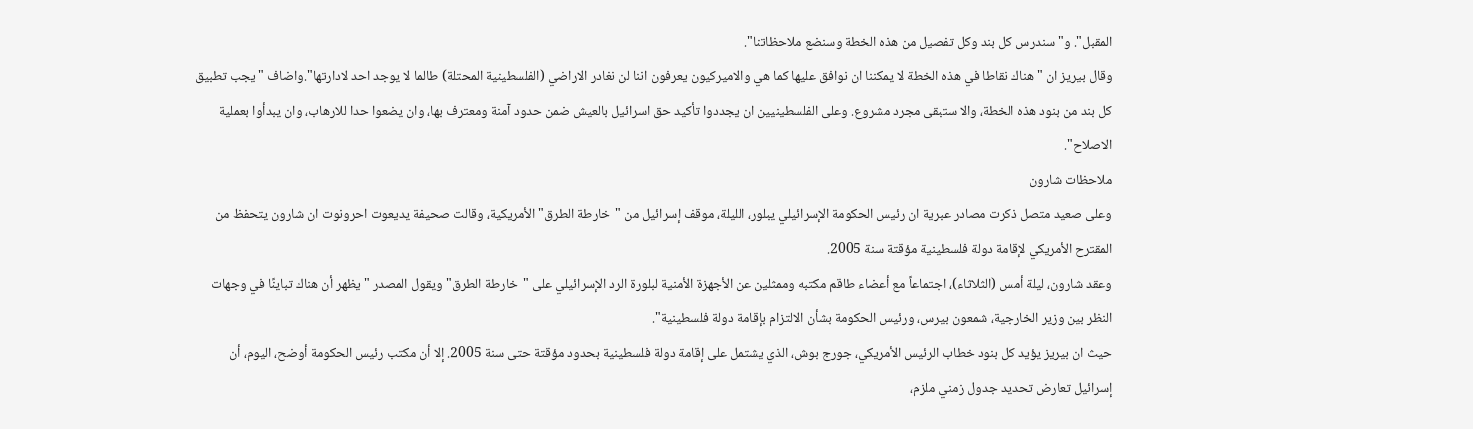المقبل". و"سندرس كل بند وكل تفصيل من هذه الخطة وسنضع ملاحظاتنا".
وقال بيريز ان "هناك نقاطا في هذه الخطة لا يمكننا ان نوافق عليها كما هي والاميركيون يعرفون اننا لن نغادر الاراضي (الفلسطينية المحتلة) طالما لا يوجد احد لادارتها".واضاف "يجب تطبيق كل بند من بنود هذه الخطة، والا ستبقى مجرد مشروع. وعلى الفلسطينيين ان يجددوا تأكيد حق اسرائيل بالعيش ضمن حدود آمنة ومعترف بها، وان يضعوا حدا للارهاب، وان يبدأوا بعملية الاصلاح".
ملاحظات شارون
وعلى صعيد متصل ذكرت مصادر عبرية ان رئيس الحكومة الإسرائيلي يبلور، الليلة، موقف إسرائيل من "خارطة الطرق" الأمريكية، وقالت صحيفة يديعوت احرونوت ان شارون يتحفظ من المقترح الأمريكي لإقامة دولة فلسطينية مؤقتة سنة 2005.
وعقد شارون، ليلة أمس (الثلاثاء)، اجتماعاً مع أعضاء طاقم مكتبه وممثلين عن الأجهزة الأمنية لبلورة الرد الإسرائيلي على "خارطة الطرق" ويقول المصدر "يظهر أن هناك تباينًا في وجهات النظر بين وزير الخارجية، شمعون بيرس، ورئيس الحكومة بشأن الالتزام بإقامة دولة فلسطينية".
حيث ان بيريز يؤيد كل بنود خطاب الرئيس الأمريكي، جورج بوش، الذي يشتمل على إقامة دولة فلسطينية بحدود مؤقتة حتى سنة 2005. إلا أن مكتب رئيس الحكومة أوضح، اليوم، أن إسرائيل تعارض تحديد جدول زمني ملزم،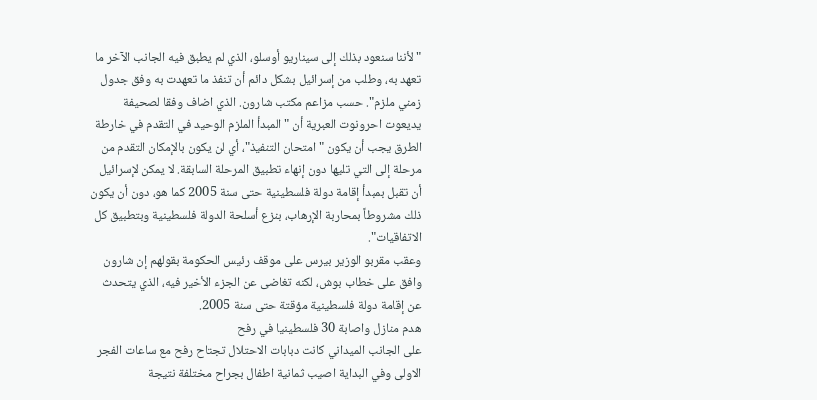"لأننا سنعود بذلك إلى سيناريو أوسلو، الذي لم يطبق فيه الجانب الآخر ما تعهد به، وطلب من إسرائيل بشكل دائم أن تنفذ ما تعهدت به وفق جدول زمني ملزم". حسب مزاعم مكتب شارون. الذي اضاف وفقا لصحيفة يديعوت احرونوت العبرية أن "المبدأ الملزم الوحيد في التقدم في خارطة الطرق يجب أن يكون "امتحان التنفيذ"، أي لن يكون بالإمكان التقدم من مرحلة إلى التي تليها دون إنهاء تطبيق المرحلة السابقة. لا يمكن لإسرائيل أن تقبل بمبدأ إقامة دولة فلسطينية حتى سنة 2005 كما هو، دون أن يكون ذلك مشروطاً بمحاربة الإرهاب، بنزع أسلحة الدولة فلسطينية وبتطبيق كل الاتفاقيات".
وعقب مقربو الوزير بيرس على موقف رئيس الحكومة بقولهم إن شارون وافق على خطاب بوش، لكنه تغاضى عن الجزء الأخير فيه، الذي يتحدث عن إقامة دولة فلسطينية مؤقتة حتى سنة 2005.
هدم منازل واصابة 30 فلسطينيا في رفح
على الجانب الميداني كانت دبابات الاحتلال تجتاح رفح مع ساعات الفجر الاولى وفي البداية اصيب ثمانية اطفال بجراح مختلفة نتيجة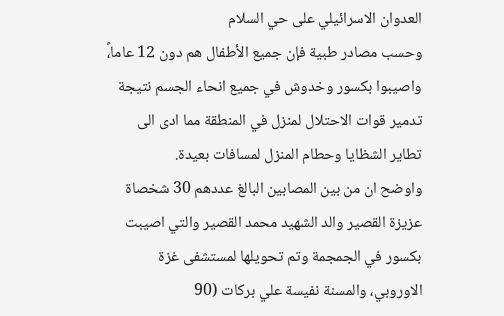العدوان الاسرائيلي على حي السلام
وحسب مصادر طبية فإن جميع الأطفال هم دون 12 عاما،ً واصيبوا بكسور وخدوش في جميع انحاء الجسم نتيجة تدمير قوات الاحتلال لمنزل في المنطقة مما ادى الى تطاير الشظايا وحطام المنزل لمسافات بعيدة.
واوضح ان من بين المصابين البالغ عددهم 30 شخصاة عزيزة القصير والد الشهيد محمد القصير والتي اصيبت بكسور في الجمجمة وتم تحويلها لمستشفى غزة الاوروبي، والمسنة نفيسة علي بركات (90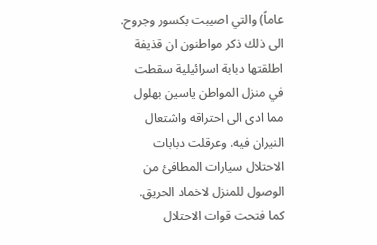عاماً) والتي اصيبت بكسور وجروح.
الى ذلك ذكر مواطنون ان قذيفة اطلقتها دبابة اسرائيلية سقطت في منزل المواطن ياسين بهلول مما ادى الى احتراقه واشتعال النيران فيه. وعرقلت دبابات الاحتلال سيارات المطافئ من الوصول للمنزل لاخماد الحريق.
كما فتحت قوات الاحتلال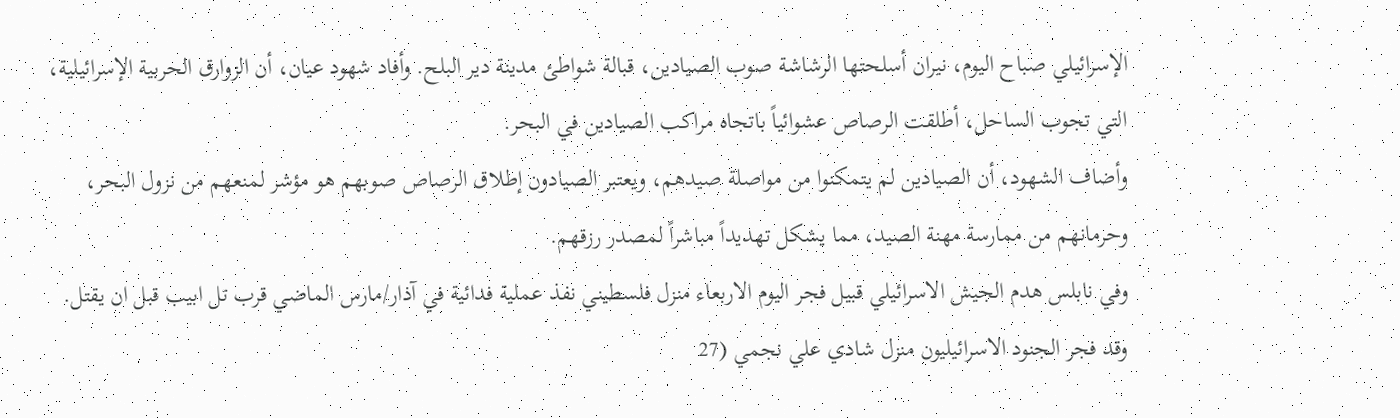الإسرائيلي صباح اليوم، نيران أسلحتها الرشاشة صوب الصيادين، قبالة شواطئ مدينة دير البلح. وأفاد شهود عيان، أن الزوارق الحربية الإسرائيلية، التي تجوب الساحل، أطلقت الرصاص عشوائياً باتجاه مراكب الصيادين في البحر.
وأضاف الشهود، أن الصيادين لم يتمكنوا من مواصلة صيدهم، ويعتبر الصيادون إطلاق الرصاص صوبهم هو مؤشر لمنعهم من نزول البحر، وحرمانهم من ممارسة مهنة الصيد، مما يشكل تهديداً مباشراً لمصدر رزقهم.
وفي نابلس هدم الجيش الاسرائيلي قبيل فجر اليوم الاربعاء منزل فلسطيني نفذ عملية فدائية في آذار/مارس الماضي قرب تل ابيب قبل ان يقتل.
وقد فجر الجنود الاسرائيليون منزل شادي علي نجمي (27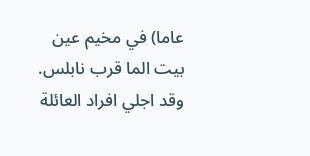عاما) في مخيم عين بيت الما قرب نابلس. وقد اجلي افراد العائلة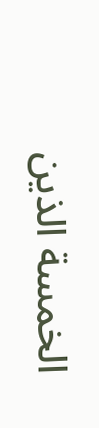الخمسة الذين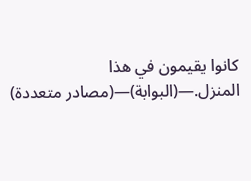كانوا يقيمون في هذا المنزل.—(البوابة)—(مصادر متعددة)